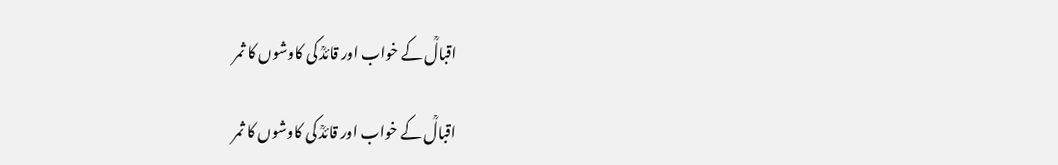اقبالؒ کے خواب اور قائدؒ کی کاوشوں کا ثمر

اقبالؒ کے خواب اور قائدؒ کی کاوشوں کا ثمر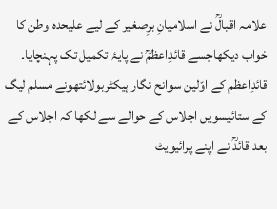علامہ اقبالؒ نے اسلامیانِ برِصغیر کے لیے علیحدہ وطن کا خواب دیکھاجسے قائدِاعظمؒ نے پایۂ تکمیل تک پہنچایا۔ قائدِاعظم کے اوّلین سوانح نگار ہیکٹربولائتھونے مسلم لیگ کے ستائیسویں اجلاس کے حوالے سے لکھا کہ اجلاس کے بعد قائدؒ نے اپنے پرائیویٹ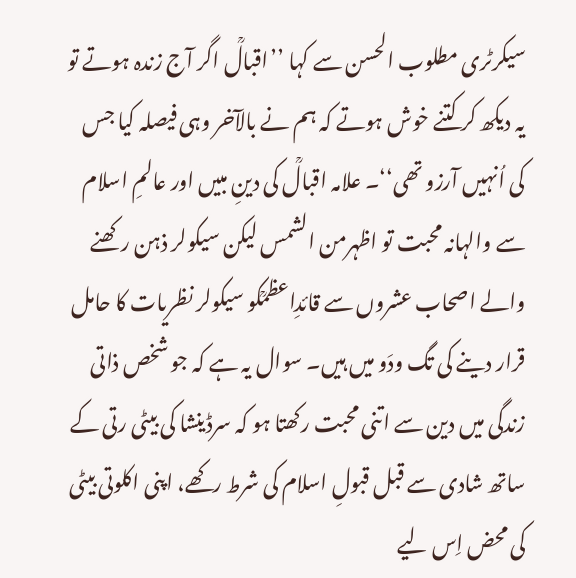سیکرٹری مطلوب الحسن سے کہا ’’اقبالؒ اگر آج زندہ ہوتے تو یہ دیکھ کر کتنے خوش ہوتے کہ ہم نے بالآخر وہی فیصلہ کیا جس کی اُنہیں آرزو تھی‘‘۔ علامہ اقبالؒ کی دینِ مبیں اور عالمِ اسلام سے والہانہ محبت تو اظہرمن الشمس لیکن سیکولر ذہن رکھنے والے اصحاب عشروں سے قائدِاعظمؒکو سیکولر نظریات کا حامل قرار دینے کی تگ ودَو میں ہیں۔ سوال یہ ہے کہ جو شخص ذاتی زندگی میں دین سے اتنی محبت رکھتا ہو کہ سرڈینشا کی بیٹی رتی کے ساتھ شادی سے قبل قبولِ اسلام کی شرط رکھے، اپنی اکلوتی بیٹی کی محض اِس لیے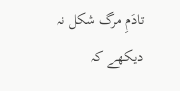تادَمِ مرگ شکل نہ دیکھے کہ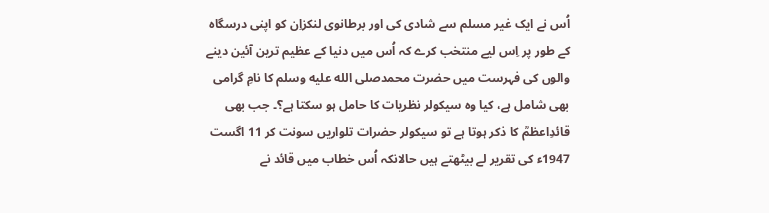اُس نے ایک غیر مسلم سے شادی کی اور برطانوی لنکزاِن کو اپنی درسگاہ کے طور پر اِس لیے منتخب کرے کہ اُس میں دنیا کے عظیم ترین آئین دینے والوں کی فہرست میں حضرت محمدصلى الله عليه وسلم کا نامِ گرامی بھی شامل ہے، کیا وہ سیکولر نظریات کا حامل ہو سکتا ہے؟۔ جب بھی قائدِاعظمؒ کا ذکر ہوتا ہے تو سیکولر حضرات تلواریں سونت کر 11 اگست 1947ء کی تقریر لے بیٹھتے ہیں حالانکہ اُس خطاب میں قائد نے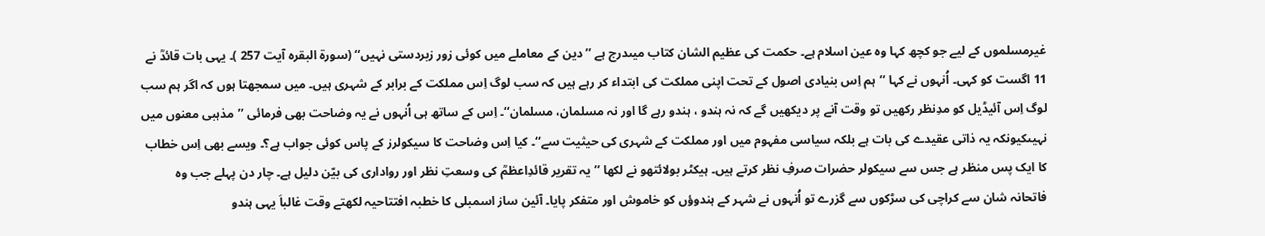غیرمسلموں کے لیے جو کچھ کہا وہ عین اسلام ہے۔ حکمت کی عظیم الشان کتاب میںدرج ہے ’’دین کے معاملے میں کوئی زور زبردستی نہیں‘‘ (سورۃ البقرہ آیت 257 )۔ یہی بات قائدؒ نے 11 اگست کو کہی۔ اُنہوں نے کہا ’’ہم اِس بنیادی اصول کے تحت اپنی مملکت کی ابتداء کر رہے ہیں کہ سب لوگ اِس مملکت کے برابر کے شہری ہیں۔ میں سمجھتا ہوں کہ اگر ہم سب لوگ اِس آئیڈیل کو مدِنظر رکھیں تو وقت آنے پر دیکھیں گے کہ نہ ہندو ، ہندو رہے گا اور نہ مسلمان، مسلمان‘‘۔ اِس کے ساتھ ہی اُنہوں نے یہ وضاحت بھی فرمائی ’’مذہبی معنوں میں نہیںکیونکہ یہ ذاتی عقیدے کی بات ہے بلکہ سیاسی مفہوم میں اور مملکت کے شہری کی حیثیت سے‘‘۔ کیا اِس وضاحت کا سیکولرز کے پاس کوئی جواب ہے؟۔ ویسے بھی اِس خطاب کا ایک پس منظر ہے جس سے سیکولر حضرات صرفِ نظر کرتے ہیں۔ ہیکٹر بولائتھو نے لکھا ’’یہ تقریر قائدِاعظمؒ کی وسعتِ نظر اور رواداری کی بیّن دلیل ہے۔ چار دن پہلے جب وہ فاتحانہ شان سے کراچی کی سڑکوں سے گزرے تو اُنہوں نے شہر کے ہندوؤں کو خاموش اور متفکر پایا۔ آئین ساز اسمبلی کا خطبہ افتتاحیہ لکھتے وقت غالباَ یہی ہندو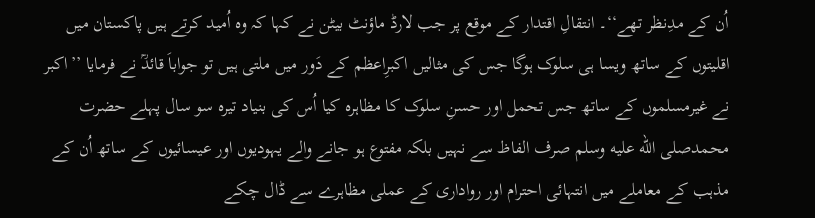اُن کے مدِنظر تھے‘‘۔ انتقالِ اقتدار کے موقع پر جب لارڈ ماؤنٹ بیٹن نے کہا کہ وہ اُمید کرتے ہیں پاکستان میں اقلیتوں کے ساتھ ویسا ہی سلوک ہوگا جس کی مثالیں اکبرِاعظم کے دَور میں ملتی ہیں تو جواباَ قائدؒ نے فرمایا ’’اکبر نے غیرمسلموں کے ساتھ جس تحمل اور حسنِ سلوک کا مظاہرہ کیا اُس کی بنیاد تیرہ سو سال پہلے حضرت محمدصلى الله عليه وسلم صرف الفاظ سے نہیں بلکہ مفتوع ہو جانے والے یہودیوں اور عیسائیوں کے ساتھ اُن کے مذہب کے معاملے میں انتہائی احترام اور رواداری کے عملی مظاہرے سے ڈال چکے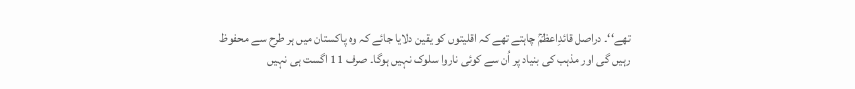تھے‘‘۔ دراصل قائدِاعظمؒ چاہتے تھے کہ اقلیتوں کو یقین دلایا جائے کہ وہ پاکستان میں ہر طرح سے محفوظ رہیں گی اور مذہب کی بنیاد پر اُن سے کوئی ناروا سلوک نہیں ہوگا۔ صرف 11 اگست ہی نہیں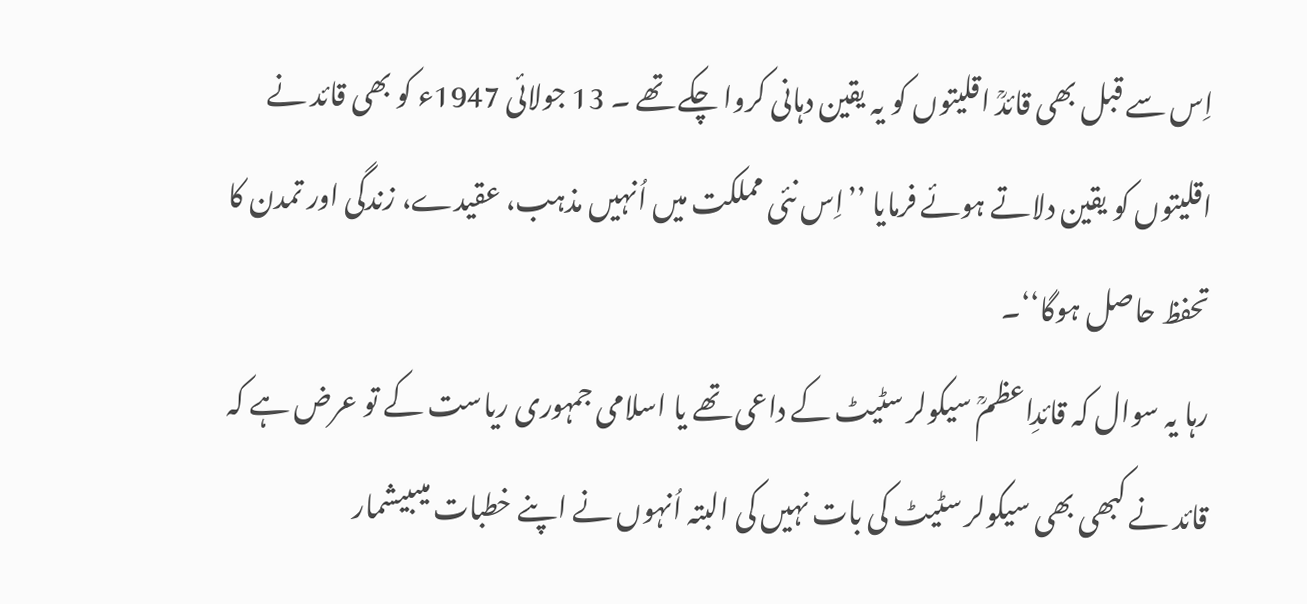اِس سے قبل بھی قائدؒ اقلیتوں کو یہ یقین دہانی کروا چکے تھے ۔ 13 جولائی 1947ء کو بھی قائد نے اقلیتوں کو یقین دلاتے ہوئے فرمایا ’’اِس نئی مملکت میں اُنہیں مذہب، عقیدے، زندگی اور تمدن کا تحفظ حاصل ہوگا‘‘۔
رہا یہ سوال کہ قائدِاعظمؒ سیکولر سٹیٹ کے داعی تھے یا اسلامی جمہوری ریاست کے تو عرض ہے کہ قائد نے کبھی بھی سیکولر سٹیٹ کی بات نہیں کی البتہ اُنہوں نے اپنے خطبات میںبیشمار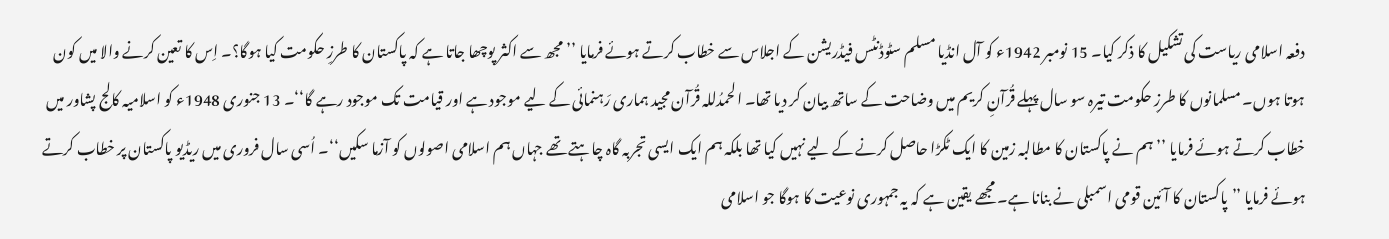دفعہ اسلامی ریاست کی تشکیل کا ذکر کیا۔ 15 نومبر 1942ء کو آل انڈیا مسلم سٹوڈنٹس فیڈریشن کے اجلاس سے خطاب کرتے ہوئے فرمایا ’’مجھ سے اکثر پوچھا جاتا ہے کہ پاکستان کا طرزِ حکومت کیا ہوگا؟۔ اِس کا تعین کرنے والا میں کون ہوتا ہوں۔ مسلمانوں کا طرزِ حکومت تیرہ سو سال پہلے قُرآنِ کریم میں وضاحت کے ساتھ بیان کر دیا تھا۔ الحمدُللہ قُرآن مجید ہماری رَہنمائی کے لیے موجود ہے اور قیامت تک موجود رہے گا‘‘۔ 13 جنوری 1948ء کو اسلامیہ کالج پشاور میں خطاب کرتے ہوئے فرمایا ’’ہم نے پاکستان کا مطالبہ زمین کا ایک ٹکڑا حاصل کرنے کے لیے نہیں کیا تھا بلکہ ہم ایک ایسی تجربہ گاہ چاہتے تھے جہاں ہم اسلامی اصولوں کو آزما سکیں‘‘۔ اُسی سال فروری میں ریڈیو پاکستان پر خطاب کرتے ہوئے فرمایا ’’پاکستان کا آئین قومی اسمبلی نے بنانا ہے۔ مجھے یقین ہے کہ یہ جمہوری نوعیت کا ہوگا جو اسلامی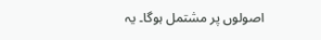اصولوں پر مشتمل ہوگا۔ یہ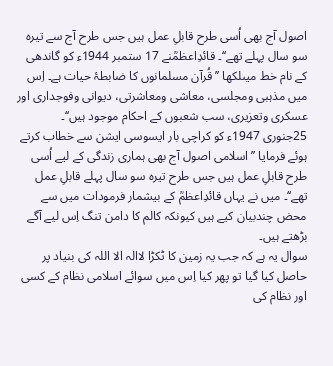اصول آج بھی اُسی طرح قابلِ عمل ہیں جس طرح آج سے تیرہ سو سال پہلے تھے‘‘۔ قائدِاعظمؒنے 17 ستمبر 1944ء کو گاندھی کے نام خط میںلکھا ’’قُرآن مسلمانوں کا ضابطۂ حیات ہے۔ اِس میں مذہبی ومجلسی، معاشی ومعاشرتی، دیوانی وفوجداری اور عسکری وتعزیری، سب شعبوں کے احکام موجود ہیں‘‘۔ 25جنوری 1947ء کو کراچی بار ایسوسی ایشن سے خطاب کرتے ہوئے فرمایا ’’اسلامی اصول آج بھی ہماری زندگی کے لیے اُسی طرح قابلِ عمل ہیں جس طرح تیرہ سو سال پہلے قابلِ عمل تھے‘‘۔ میں نے یہاں قائدِاعظمؒ کے بیشمار فرمودات میں سے محض چندبیان کیے ہیں کیونکہ کالم کا دامن تنگ اِس لیے آگے بڑھتے ہیں۔
سوال یہ ہے کہ جب یہ زمین کا ٹکڑا لاالہ الا اللہ کی بنیاد پر حاصل کیا گیا تو پھر کیا اِس میں سوائے اسلامی نظام کے کسی اور نظام کی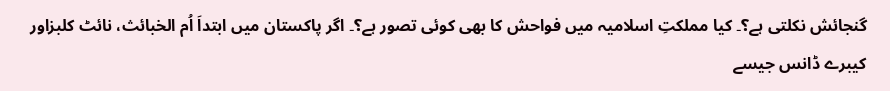گنجائش نکلتی ہے؟۔ کیا مملکتِ اسلامیہ میں فواحش کا بھی کوئی تصور ہے؟۔ اگر پاکستان میں ابتداَ اُم الخبائث، نائٹ کلبزاور کیبرے ڈانس جیسے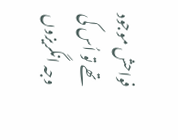فواحش موجود تھے تو اُس کی وجہ انگریزوں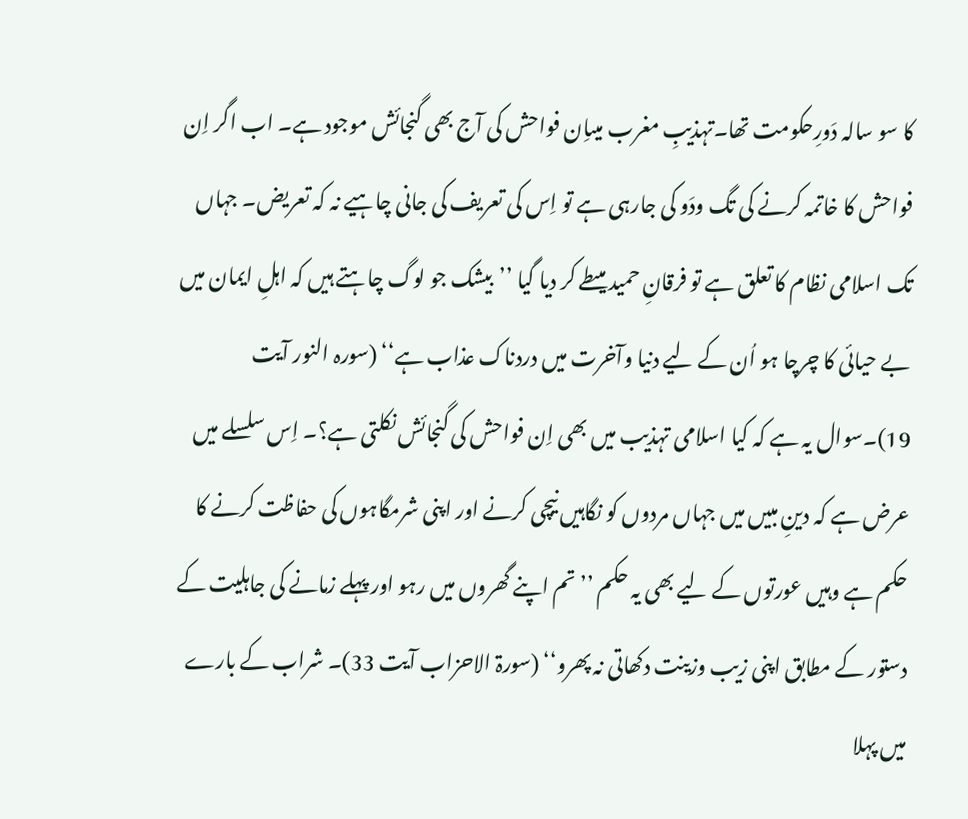کا سو سالہ دَورِحکومت تھا۔تہذیبِ مغرب میںاِن فواحش کی آج بھی گنجائش موجود ہے۔ اب اگر اِن فواحش کا خاتمہ کرنے کی تگ ودَو کی جارہی ہے تو اِس کی تعریف کی جانی چاہیے نہ کہ تعریض۔ جہاں تک اسلامی نظام کا تعلق ہے تو فرقانِ حمید میںطے کر دیا گیا ’’بیشک جو لوگ چاہتے ہیں کہ اہلِ ایمان میں بے حیائی کا چرچا ہو اُن کے لیے دنیا وآخرت میں دردناک عذاب ہے‘‘ (سورہ النور آیت 19)۔سوال یہ ہے کہ کیا اسلامی تہذیب میں بھی اِن فواحش کی گنجائش نکلتی ہے؟۔ اِس سلسلے میں عرض ہے کہ دینِ مبیں میں جہاں مردوں کو نگاہیں نیچی کرنے اور اپنی شرمگاہوں کی حفاظت کرنے کا حکم ہے وہیں عورتوں کے لیے بھی یہ حکم ’’تم اپنے گھروں میں رہو اور پہلے زمانے کی جاہلیت کے دستور کے مطابق اپنی زیب وزینت دکھاتی نہ پھرو‘‘ (سورۃ الاحزاب آیت 33)۔ شراب کے بارے میں پہلا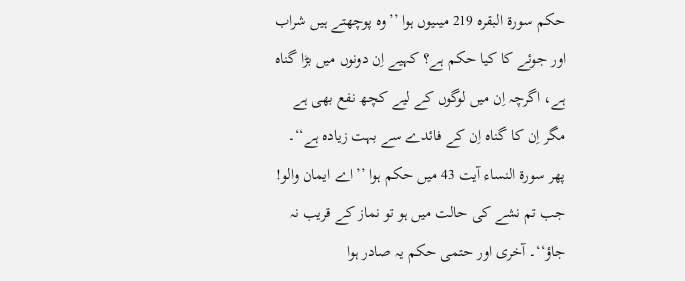حکم سورۃ البقرہ 219 میںیوں ہوا ’’وہ پوچھتے ہیں شراب اور جوئے کا کیا حکم ہے؟ کہیے اِن دونوں میں بڑا گناہ ہے، اگرچہ اِن میں لوگوں کے لیے کچھ نفع بھی ہے مگر اِن کا گناہ اِن کے فائدے سے بہت زیادہ ہے‘‘۔ پھر سورۃ النساء آیت 43 میں حکم ہوا ’’اے ایمان والو! جب تم نشے کی حالت میں ہو تو نماز کے قریب نہ جاؤ‘‘۔ آخری اور حتمی حکم یہ صادر ہوا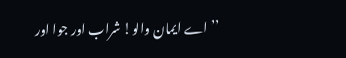’’اے ایمان والو! شراب اور جوا اور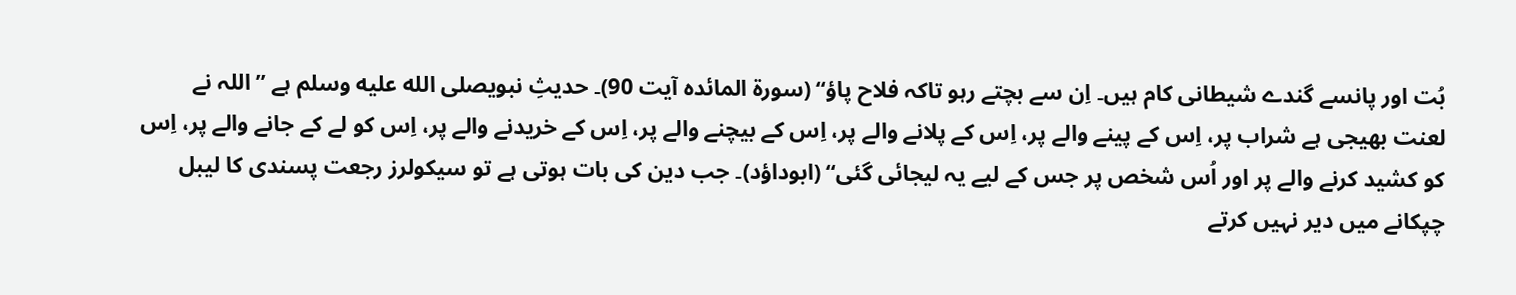بُت اور پانسے گندے شیطانی کام ہیں۔ اِن سے بچتے رہو تاکہ فلاح پاؤ‘‘ (سورۃ المائدہ آیت 90)۔ حدیثِ نبویصلى الله عليه وسلم ہے ’’اللہ نے لعنت بھیجی ہے شراب پر، اِس کے پینے والے پر، اِس کے پلانے والے پر، اِس کے بیچنے والے پر، اِس کے خریدنے والے پر، اِس کو لے کے جانے والے پر، اِس کو کشید کرنے والے پر اور اُس شخص پر جس کے لیے یہ لیجائی گئی‘‘ (ابوداؤد)۔ جب دین کی بات ہوتی ہے تو سیکولرز رجعت پسندی کا لیبل چپکانے میں دیر نہیں کرتے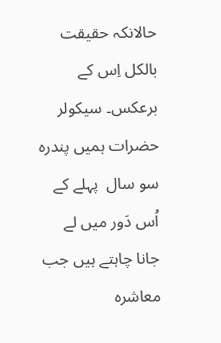حالانکہ حقیقت بالکل اِس کے برعکس۔ سیکولر حضرات ہمیں پندرہ سو سال  پہلے کے اُس دَور میں لے جانا چاہتے ہیں جب معاشرہ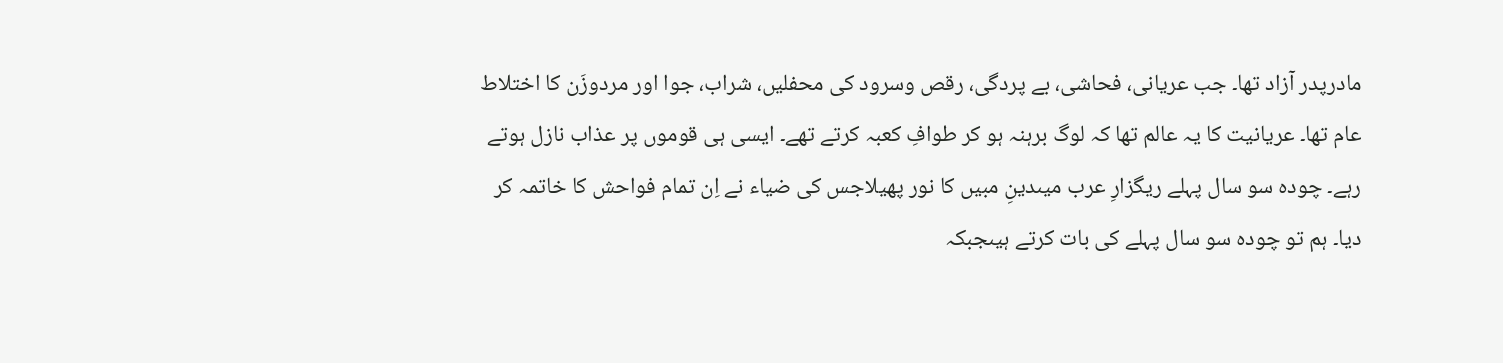مادرپدر آزاد تھا۔ جب عریانی، فحاشی، بے پردگی، رقص وسرود کی محفلیں، شراب، جوا اور مردوزَن کا اختلاط عام تھا۔ عریانیت کا یہ عالم تھا کہ لوگ برہنہ ہو کر طوافِ کعبہ کرتے تھے۔ ایسی ہی قوموں پر عذاب نازل ہوتے رہے۔ چودہ سو سال پہلے ریگزارِ عرب میںدینِ مبیں کا نور پھیلاجس کی ضیاء نے اِن تمام فواحش کا خاتمہ کر دیا۔ ہم تو چودہ سو سال پہلے کی بات کرتے ہیںجبکہ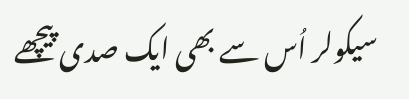سیکولر اُس سے بھی ایک صدی پیچھے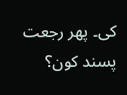کی۔ پھر رجعت پسند کون؟